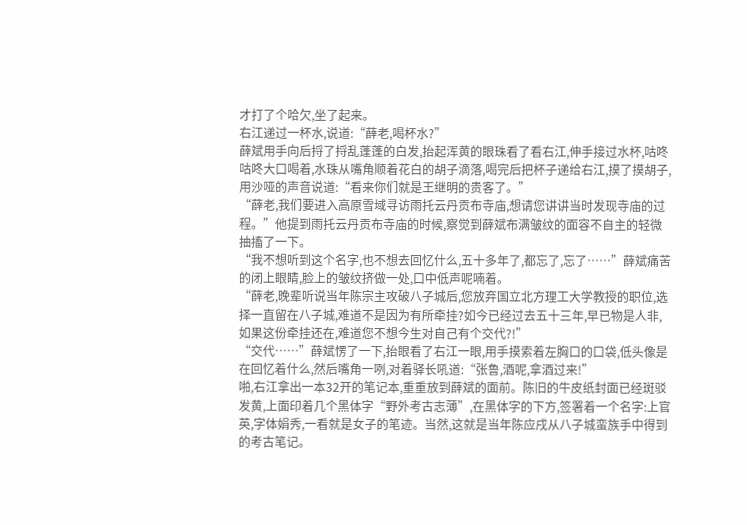才打了个哈欠,坐了起来。
右江递过一杯水,说道:“薛老,喝杯水?”
薛斌用手向后捋了捋乱蓬蓬的白发,抬起浑黄的眼珠看了看右江,伸手接过水杯,咕咚咕咚大口喝着,水珠从嘴角顺着花白的胡子滴落,喝完后把杯子递给右江,摸了摸胡子,用沙哑的声音说道:“看来你们就是王继明的贵客了。”
“薛老,我们要进入高原雪域寻访雨托云丹贡布寺庙,想请您讲讲当时发现寺庙的过程。”他提到雨托云丹贡布寺庙的时候,察觉到薛斌布满皱纹的面容不自主的轻微抽搐了一下。
“我不想听到这个名字,也不想去回忆什么,五十多年了,都忘了,忘了……”薛斌痛苦的闭上眼睛,脸上的皱纹挤做一处,口中低声呢喃着。
“薛老,晚辈听说当年陈宗主攻破八子城后,您放弃国立北方理工大学教授的职位,选择一直留在八子城,难道不是因为有所牵挂?如今已经过去五十三年,早已物是人非,如果这份牵挂还在,难道您不想今生对自己有个交代?!”
“交代……”薛斌愣了一下,抬眼看了右江一眼,用手摸索着左胸口的口袋,低头像是在回忆着什么,然后嘴角一咧,对着驿长吼道:“张鲁,酒呢,拿酒过来!”
啪,右江拿出一本32开的笔记本,重重放到薛斌的面前。陈旧的牛皮纸封面已经斑驳发黄,上面印着几个黑体字“野外考古志薄”,在黑体字的下方,签署着一个名字:上官英,字体娟秀,一看就是女子的笔迹。当然,这就是当年陈应戌从八子城蛮族手中得到的考古笔记。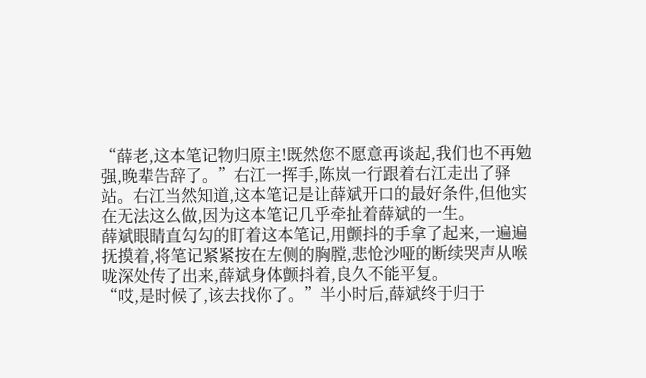“薛老,这本笔记物归原主!既然您不愿意再谈起,我们也不再勉强,晚辈告辞了。”右江一挥手,陈岚一行跟着右江走出了驿站。右江当然知道,这本笔记是让薛斌开口的最好条件,但他实在无法这么做,因为这本笔记几乎牵扯着薛斌的一生。
薛斌眼睛直勾勾的盯着这本笔记,用颤抖的手拿了起来,一遍遍抚摸着,将笔记紧紧按在左侧的胸膛,悲怆沙哑的断续哭声从喉咙深处传了出来,薛斌身体颤抖着,良久不能平复。
“哎,是时候了,该去找你了。”半小时后,薛斌终于归于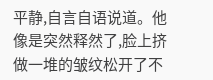平静,自言自语说道。他像是突然释然了,脸上挤做一堆的皱纹松开了不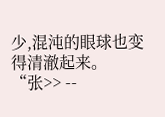少,混沌的眼球也变得清澈起来。
“张>> --